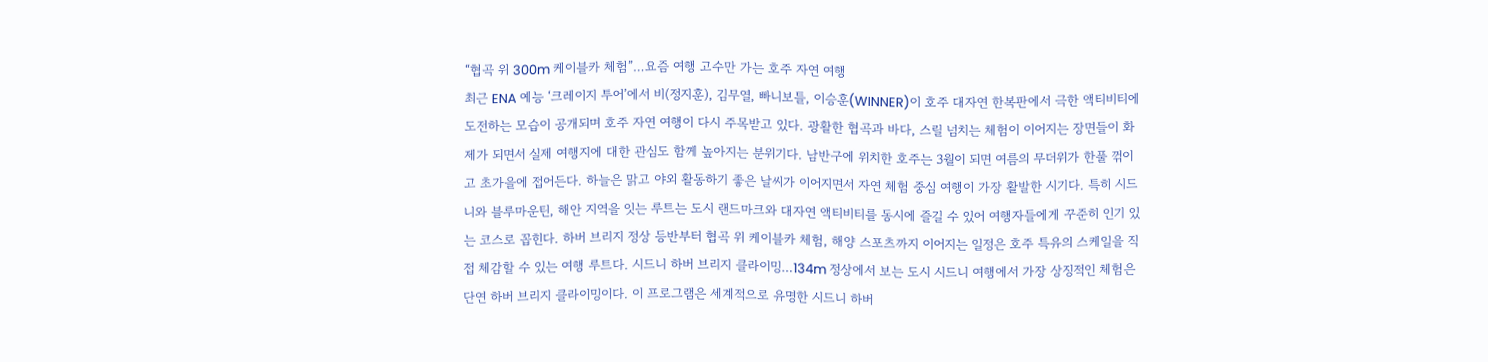“협곡 위 300m 케이블카 체험”…요즘 여행 고수만 가는 호주 자연 여행
최근 ENA 예능 ‘크레이지 투어’에서 비(정지훈), 김무열, 빠니보틀, 이승훈(WINNER)이 호주 대자연 한복판에서 극한 액티비티에 도전하는 모습이 공개되며 호주 자연 여행이 다시 주목받고 있다. 광활한 협곡과 바다, 스릴 넘치는 체험이 이어지는 장면들이 화제가 되면서 실제 여행지에 대한 관심도 함께 높아지는 분위기다. 남반구에 위치한 호주는 3월이 되면 여름의 무더위가 한풀 꺾이고 초가을에 접어든다. 하늘은 맑고 야외 활동하기 좋은 날씨가 이어지면서 자연 체험 중심 여행이 가장 활발한 시기다. 특히 시드니와 블루마운틴, 해안 지역을 잇는 루트는 도시 랜드마크와 대자연 액티비티를 동시에 즐길 수 있어 여행자들에게 꾸준히 인기 있는 코스로 꼽힌다. 하버 브리지 정상 등반부터 협곡 위 케이블카 체험, 해양 스포츠까지 이어지는 일정은 호주 특유의 스케일을 직접 체감할 수 있는 여행 루트다. 시드니 하버 브리지 클라이밍…134m 정상에서 보는 도시 시드니 여행에서 가장 상징적인 체험은 단연 하버 브리지 클라이밍이다. 이 프로그램은 세계적으로 유명한 시드니 하버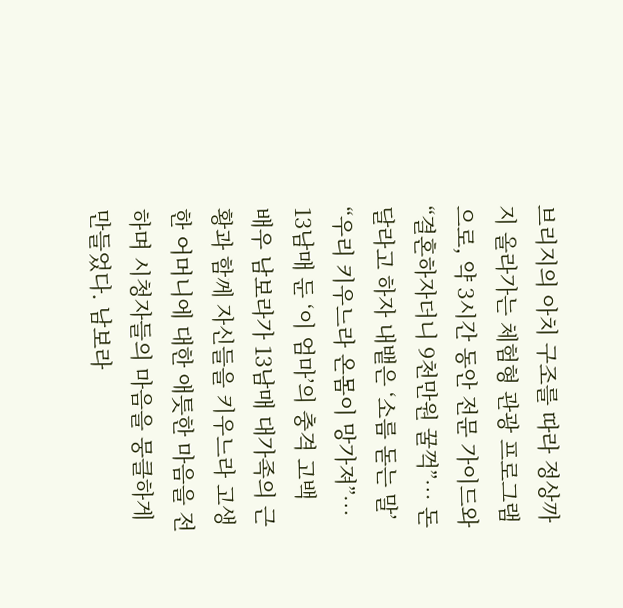브리지의 아치 구조를 따라 정상까지 올라가는 체험형 관광 프로그램으로, 약 3시간 동안 전문 가이드와
“결혼하자더니 9천만원 꿀꺽”… 돈 달라고 하자 내뱉은 ‘소름 돋는 말’
“우리 키우느라 온몸이 망가져”… 13남매 둔 ‘이 엄마’의 충격 고백
배우 남보라가 13남매 대가족의 근황과 함께 자신들을 키우느라 고생한 어머니에 대한 애틋한 마음을 전하며 시청자들의 마음을 뭉클하게 만들었다. 남보라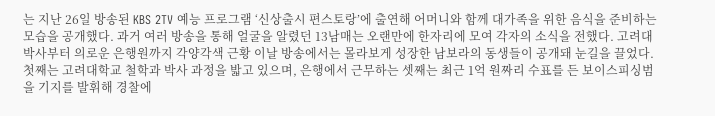는 지난 26일 방송된 KBS 2TV 예능 프로그램 ‘신상출시 편스토랑’에 출연해 어머니와 함께 대가족을 위한 음식을 준비하는 모습을 공개했다. 과거 여러 방송을 통해 얼굴을 알렸던 13남매는 오랜만에 한자리에 모여 각자의 소식을 전했다. 고려대 박사부터 의로운 은행원까지 각양각색 근황 이날 방송에서는 몰라보게 성장한 남보라의 동생들이 공개돼 눈길을 끌었다. 첫째는 고려대학교 철학과 박사 과정을 밟고 있으며, 은행에서 근무하는 셋째는 최근 1억 원짜리 수표를 든 보이스피싱범을 기지를 발휘해 경찰에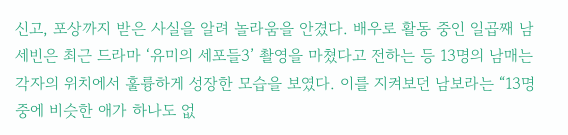신고, 포상까지 받은 사실을 알려 놀라움을 안겼다. 배우로 활동 중인 일곱째 남세빈은 최근 드라마 ‘유미의 세포들3’ 촬영을 마쳤다고 전하는 등 13명의 남매는 각자의 위치에서 훌륭하게 성장한 모습을 보였다. 이를 지켜보던 남보라는 “13명 중에 비슷한 애가 하나도 없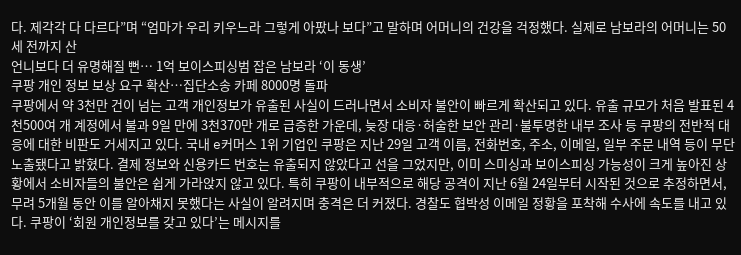다. 제각각 다 다르다”며 “엄마가 우리 키우느라 그렇게 아팠나 보다”고 말하며 어머니의 건강을 걱정했다. 실제로 남보라의 어머니는 50세 전까지 산
언니보다 더 유명해질 뻔… 1억 보이스피싱범 잡은 남보라 ‘이 동생’
쿠팡 개인 정보 보상 요구 확산…집단소송 카페 8000명 돌파
쿠팡에서 약 3천만 건이 넘는 고객 개인정보가 유출된 사실이 드러나면서 소비자 불안이 빠르게 확산되고 있다. 유출 규모가 처음 발표된 4천500여 개 계정에서 불과 9일 만에 3천370만 개로 급증한 가운데, 늦장 대응·허술한 보안 관리·불투명한 내부 조사 등 쿠팡의 전반적 대응에 대한 비판도 거세지고 있다. 국내 e커머스 1위 기업인 쿠팡은 지난 29일 고객 이름, 전화번호, 주소, 이메일, 일부 주문 내역 등이 무단 노출됐다고 밝혔다. 결제 정보와 신용카드 번호는 유출되지 않았다고 선을 그었지만, 이미 스미싱과 보이스피싱 가능성이 크게 높아진 상황에서 소비자들의 불안은 쉽게 가라앉지 않고 있다. 특히 쿠팡이 내부적으로 해당 공격이 지난 6월 24일부터 시작된 것으로 추정하면서, 무려 5개월 동안 이를 알아채지 못했다는 사실이 알려지며 충격은 더 커졌다. 경찰도 협박성 이메일 정황을 포착해 수사에 속도를 내고 있다. 쿠팡이 ‘회원 개인정보를 갖고 있다’는 메시지를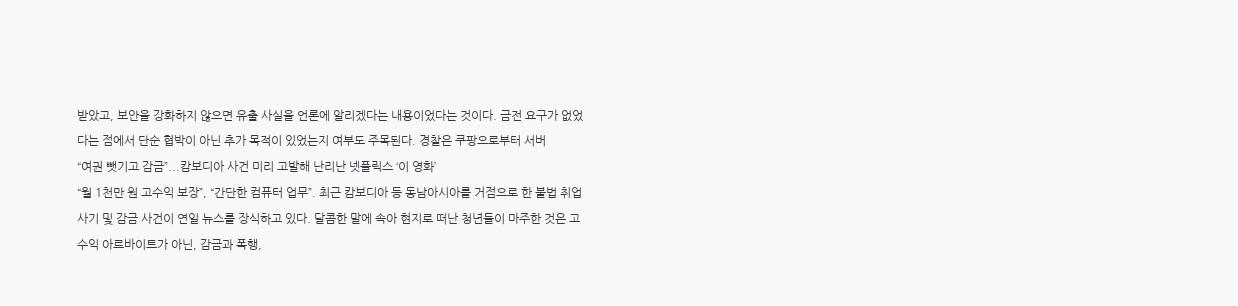받았고, 보안을 강화하지 않으면 유출 사실을 언론에 알리겠다는 내용이었다는 것이다. 금전 요구가 없었다는 점에서 단순 협박이 아닌 추가 목적이 있었는지 여부도 주목된다. 경찰은 쿠팡으로부터 서버
“여권 뺏기고 감금”...캄보디아 사건 미리 고발해 난리난 넷플릭스 ‘이 영화’
“월 1천만 원 고수익 보장”, “간단한 컴퓨터 업무”. 최근 캄보디아 등 동남아시아를 거점으로 한 불법 취업 사기 및 감금 사건이 연일 뉴스를 장식하고 있다. 달콤한 말에 속아 현지로 떠난 청년들이 마주한 것은 고수익 아르바이트가 아닌, 감금과 폭행,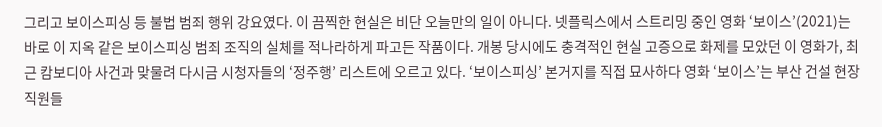그리고 보이스피싱 등 불법 범죄 행위 강요였다. 이 끔찍한 현실은 비단 오늘만의 일이 아니다. 넷플릭스에서 스트리밍 중인 영화 ‘보이스’(2021)는 바로 이 지옥 같은 보이스피싱 범죄 조직의 실체를 적나라하게 파고든 작품이다. 개봉 당시에도 충격적인 현실 고증으로 화제를 모았던 이 영화가, 최근 캄보디아 사건과 맞물려 다시금 시청자들의 ‘정주행’ 리스트에 오르고 있다. ‘보이스피싱’ 본거지를 직접 묘사하다 영화 ‘보이스’는 부산 건설 현장 직원들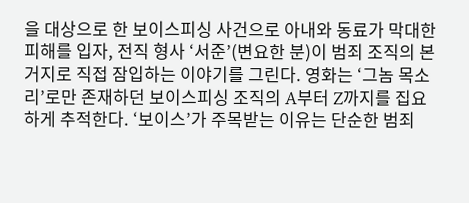을 대상으로 한 보이스피싱 사건으로 아내와 동료가 막대한 피해를 입자, 전직 형사 ‘서준’(변요한 분)이 범죄 조직의 본거지로 직접 잠입하는 이야기를 그린다. 영화는 ‘그놈 목소리’로만 존재하던 보이스피싱 조직의 A부터 Z까지를 집요하게 추적한다. ‘보이스’가 주목받는 이유는 단순한 범죄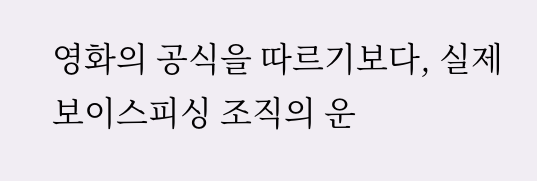영화의 공식을 따르기보다, 실제 보이스피싱 조직의 운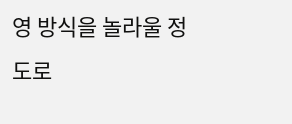영 방식을 놀라울 정도로